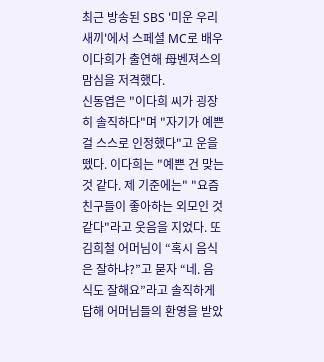최근 방송된 SBS '미운 우리 새끼'에서 스페셜 MC로 배우 이다희가 출연해 母벤져스의맘심을 저격했다.
신동엽은 "이다희 씨가 굉장히 솔직하다"며 "자기가 예쁜 걸 스스로 인정했다"고 운을 뗐다. 이다희는 "예쁜 건 맞는 것 같다. 제 기준에는" "요즘 친구들이 좋아하는 외모인 것 같다"라고 웃음을 지었다. 또 김희철 어머님이 “혹시 음식은 잘하냐?”고 묻자 “네. 음식도 잘해요”라고 솔직하게 답해 어머님들의 환영을 받았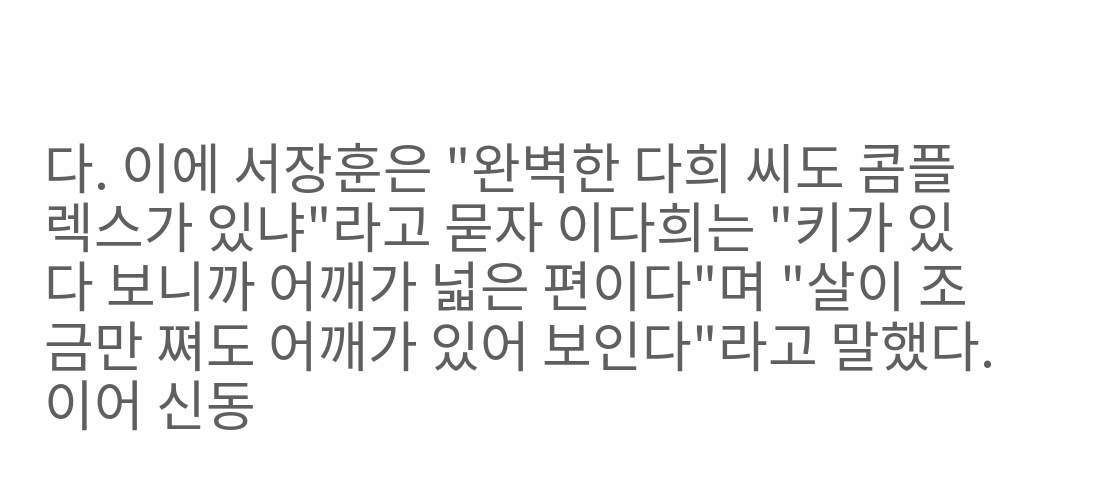다. 이에 서장훈은 "완벽한 다희 씨도 콤플렉스가 있냐"라고 묻자 이다희는 "키가 있다 보니까 어깨가 넓은 편이다"며 "살이 조금만 쪄도 어깨가 있어 보인다"라고 말했다.
이어 신동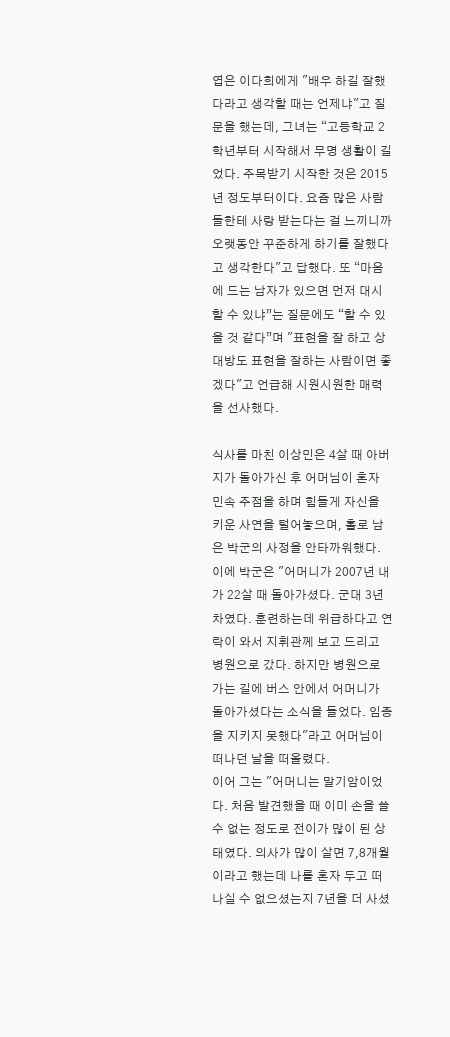엽은 이다희에게 "배우 하길 잘했다라고 생각할 때는 언제냐"고 질문을 했는데, 그녀는 “고등학교 2학년부터 시작해서 무명 생활이 길었다. 주목받기 시작한 것은 2015년 정도부터이다. 요즘 많은 사람들한테 사랑 받는다는 걸 느끼니까 오랫동안 꾸준하게 하기를 잘했다고 생각한다"고 답했다. 또 “마음에 드는 남자가 있으면 먼저 대시할 수 있냐”는 질문에도 “할 수 있을 것 같다”며 "표현을 잘 하고 상대방도 표현을 잘하는 사람이면 좋겠다"고 언급해 시원시원한 매력을 선사했다.

식사를 마친 이상민은 4살 때 아버지가 돌아가신 후 어머님이 혼자 민속 주점을 하며 힘들게 자신을 키운 사연을 털어놓으며, 홀로 남은 박군의 사정을 안타까워했다. 이에 박군은 "어머니가 2007년 내가 22살 때 돌아가셨다. 군대 3년 차였다. 훈련하는데 위급하다고 연락이 와서 지휘관께 보고 드리고 병원으로 갔다. 하지만 병원으로 가는 길에 버스 안에서 어머니가 돌아가셨다는 소식을 들었다. 임종을 지키지 못했다"라고 어머님이 떠나던 날을 떠올렸다.
이어 그는 "어머니는 말기암이었다. 처음 발견했을 때 이미 손을 쓸 수 없는 정도로 전이가 많이 된 상태였다. 의사가 많이 살면 7,8개월이라고 했는데 나를 혼자 두고 떠나실 수 없으셨는지 7년을 더 사셨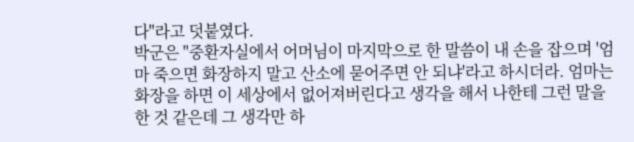다"라고 덧붙였다.
박군은 "중환자실에서 어머님이 마지막으로 한 말씀이 내 손을 잡으며 '엄마 죽으면 화장하지 말고 산소에 묻어주면 안 되냐'라고 하시더라. 엄마는 화장을 하면 이 세상에서 없어져버린다고 생각을 해서 나한테 그런 말을 한 것 같은데 그 생각만 하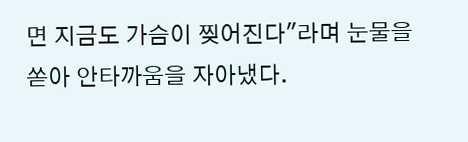면 지금도 가슴이 찢어진다"라며 눈물을 쏟아 안타까움을 자아냈다.